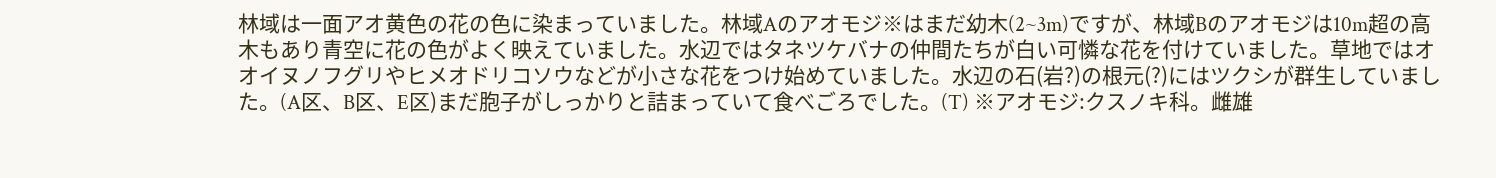林域は一面アオ黄色の花の色に染まっていました。林域Aのアオモジ※はまだ幼木(2~3m)ですが、林域Bのアオモジは10m超の高木もあり青空に花の色がよく映えていました。水辺ではタネツケバナの仲間たちが白い可憐な花を付けていました。草地ではオオイヌノフグリやヒメオドリコソウなどが小さな花をつけ始めていました。水辺の石(岩?)の根元(?)にはツクシが群生していました。(A区、B区、E区)まだ胞子がしっかりと詰まっていて食べごろでした。(T) ※アオモジ:クスノキ科。雌雄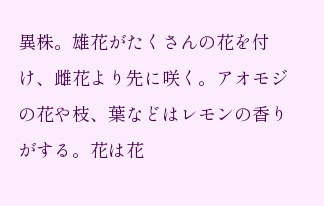異株。雄花がたくさんの花を付け、雌花より先に咲く。アオモジの花や枝、葉などはレモンの香りがする。花は花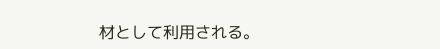材として利用される。